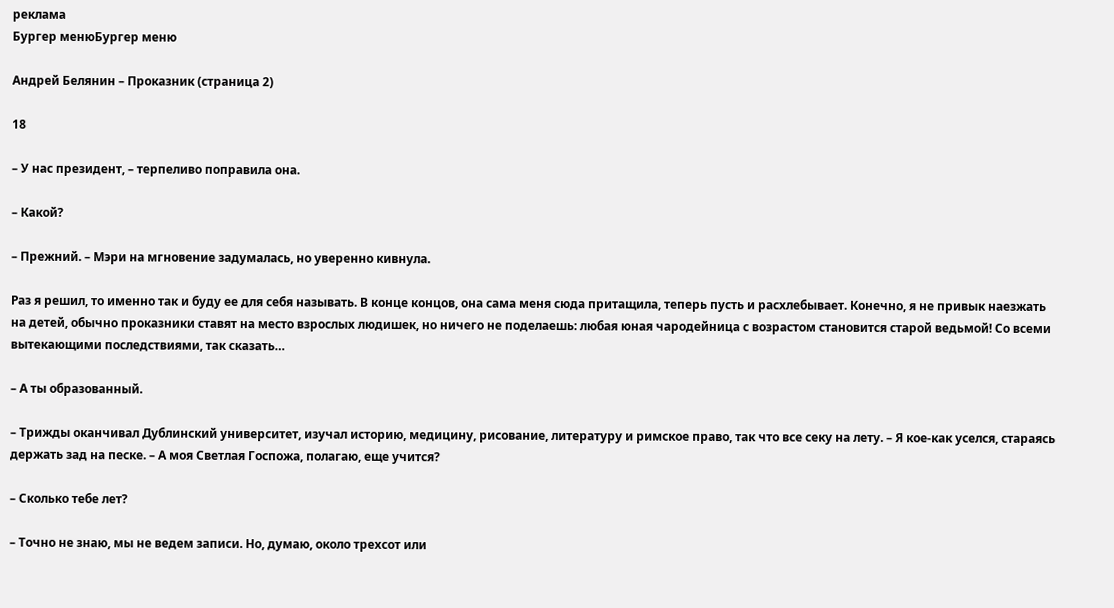реклама
Бургер менюБургер меню

Андрей Белянин – Проказник (страница 2)

18

– У нас президент, – терпеливо поправила она.

– Какой?

– Прежний. – Мэри на мгновение задумалась, но уверенно кивнула.

Раз я решил, то именно так и буду ее для себя называть. В конце концов, она сама меня сюда притащила, теперь пусть и расхлебывает. Конечно, я не привык наезжать на детей, обычно проказники ставят на место взрослых людишек, но ничего не поделаешь: любая юная чародейница с возрастом становится старой ведьмой! Со всеми вытекающими последствиями, так сказать…

– А ты образованный.

– Трижды оканчивал Дублинский университет, изучал историю, медицину, рисование, литературу и римское право, так что все секу на лету. – Я кое-как уселся, стараясь держать зад на песке. – А моя Светлая Госпожа, полагаю, еще учится?

– Сколько тебе лет?

– Точно не знаю, мы не ведем записи. Но, думаю, около трехсот или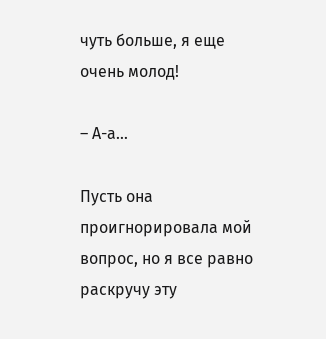чуть больше, я еще очень молод!

– А-а…

Пусть она проигнорировала мой вопрос, но я все равно раскручу эту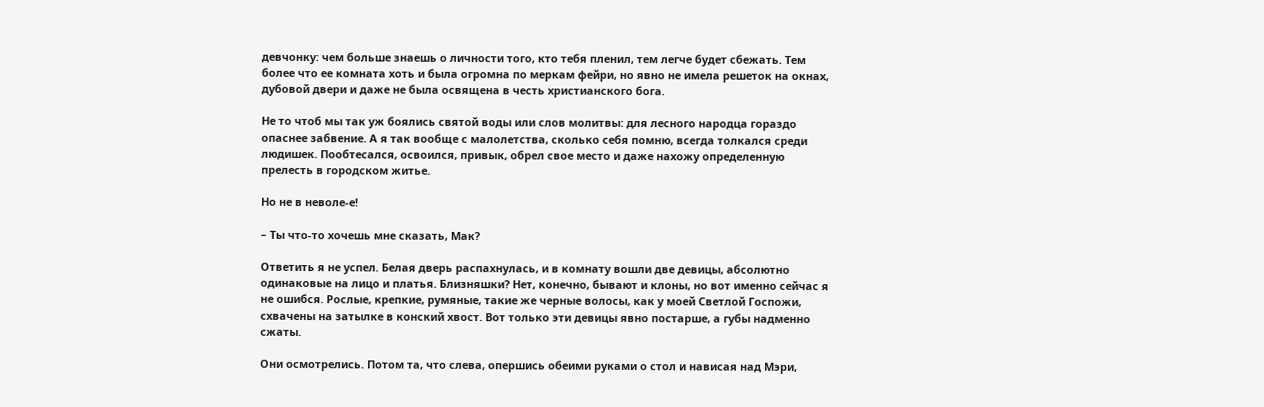девчонку: чем больше знаешь о личности того, кто тебя пленил, тем легче будет сбежать. Тем более что ее комната хоть и была огромна по меркам фейри, но явно не имела решеток на окнах, дубовой двери и даже не была освящена в честь христианского бога.

Не то чтоб мы так уж боялись святой воды или слов молитвы: для лесного народца гораздо опаснее забвение. А я так вообще с малолетства, сколько себя помню, всегда толкался среди людишек. Пообтесался, освоился, привык, обрел свое место и даже нахожу определенную прелесть в городском житье.

Но не в неволе-е!

– Ты что-то хочешь мне сказать, Мак?

Ответить я не успел. Белая дверь распахнулась, и в комнату вошли две девицы, абсолютно одинаковые на лицо и платья. Близняшки? Нет, конечно, бывают и клоны, но вот именно сейчас я не ошибся. Рослые, крепкие, румяные, такие же черные волосы, как у моей Светлой Госпожи, схвачены на затылке в конский хвост. Вот только эти девицы явно постарше, а губы надменно сжаты.

Они осмотрелись. Потом та, что слева, опершись обеими руками о стол и нависая над Мэри,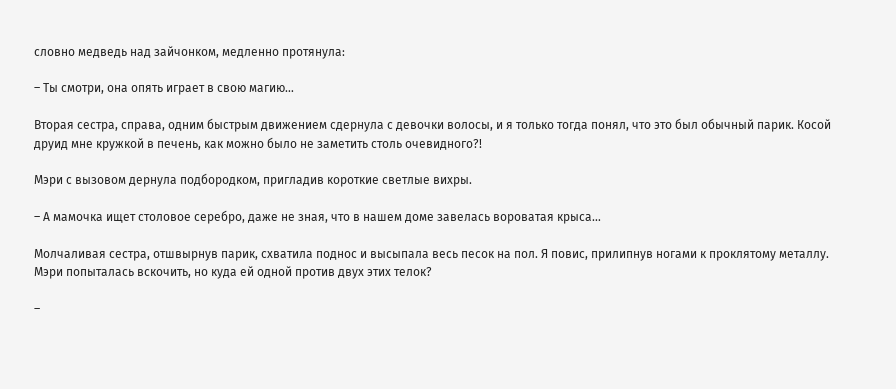словно медведь над зайчонком, медленно протянула:

– Ты смотри, она опять играет в свою магию…

Вторая сестра, справа, одним быстрым движением сдернула с девочки волосы, и я только тогда понял, что это был обычный парик. Косой друид мне кружкой в печень, как можно было не заметить столь очевидного?!

Мэри с вызовом дернула подбородком, пригладив короткие светлые вихры.

– А мамочка ищет столовое серебро, даже не зная, что в нашем доме завелась вороватая крыса…

Молчаливая сестра, отшвырнув парик, схватила поднос и высыпала весь песок на пол. Я повис, прилипнув ногами к проклятому металлу. Мэри попыталась вскочить, но куда ей одной против двух этих телок?

–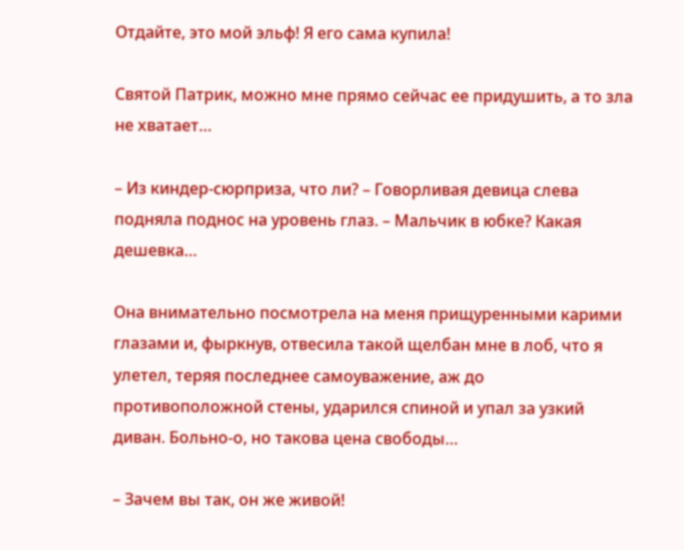Отдайте, это мой эльф! Я его сама купила!

Святой Патрик, можно мне прямо сейчас ее придушить, а то зла не хватает…

– Из киндер-сюрприза, что ли? – Говорливая девица слева подняла поднос на уровень глаз. – Мальчик в юбке? Какая дешевка…

Она внимательно посмотрела на меня прищуренными карими глазами и, фыркнув, отвесила такой щелбан мне в лоб, что я улетел, теряя последнее самоуважение, аж до противоположной стены, ударился спиной и упал за узкий диван. Больно-о, но такова цена свободы…

– Зачем вы так, он же живой!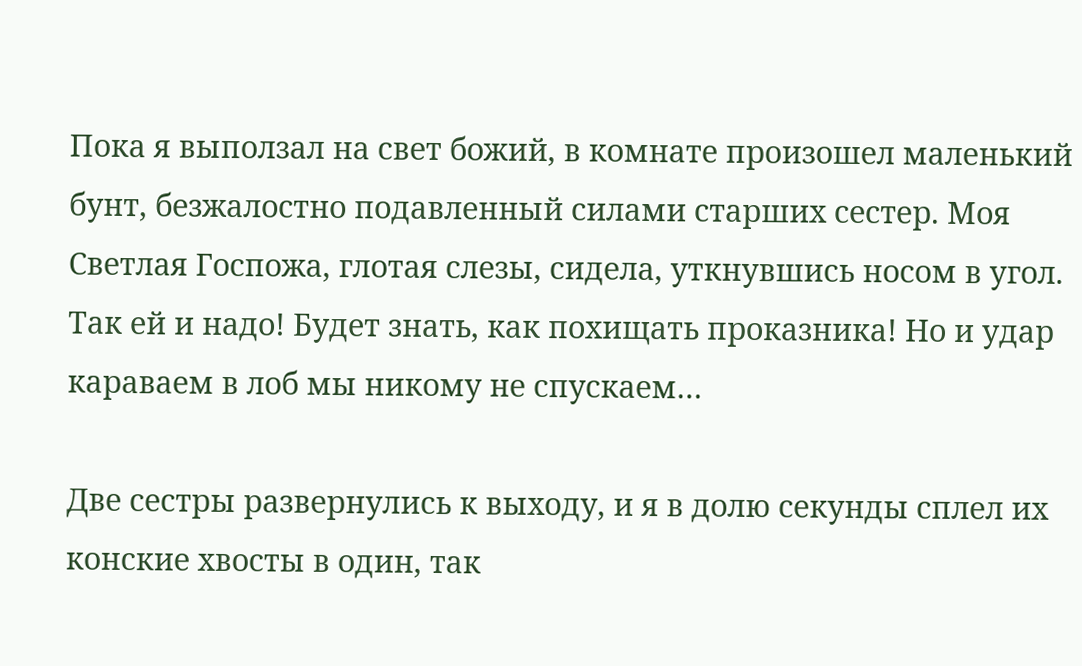Пока я выползал на свет божий, в комнате произошел маленький бунт, безжалостно подавленный силами старших сестер. Моя Светлая Госпожа, глотая слезы, сидела, уткнувшись носом в угол. Так ей и надо! Будет знать, как похищать проказника! Но и удар караваем в лоб мы никому не спускаем…

Две сестры развернулись к выходу, и я в долю секунды сплел их конские хвосты в один, так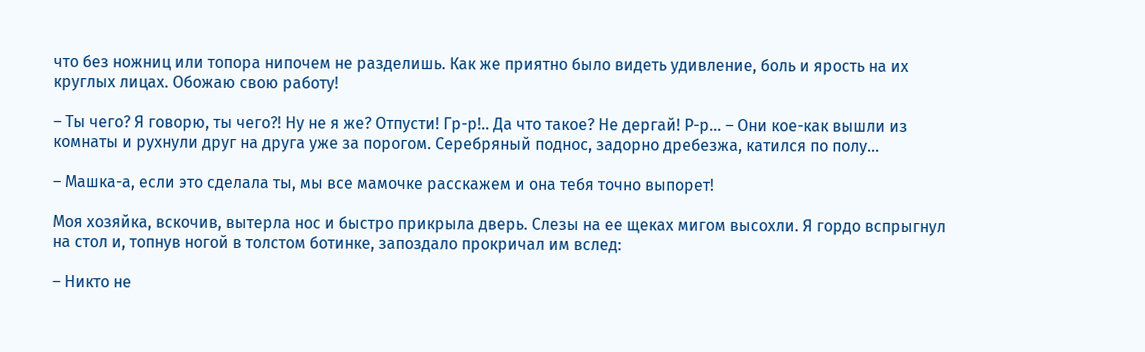что без ножниц или топора нипочем не разделишь. Как же приятно было видеть удивление, боль и ярость на их круглых лицах. Обожаю свою работу!

– Ты чего? Я говорю, ты чего?! Ну не я же? Отпусти! Гр-р!.. Да что такое? Не дергай! Р-р… – Они кое-как вышли из комнаты и рухнули друг на друга уже за порогом. Серебряный поднос, задорно дребезжа, катился по полу…

– Машка-а, если это сделала ты, мы все мамочке расскажем и она тебя точно выпорет!

Моя хозяйка, вскочив, вытерла нос и быстро прикрыла дверь. Слезы на ее щеках мигом высохли. Я гордо вспрыгнул на стол и, топнув ногой в толстом ботинке, запоздало прокричал им вслед:

– Никто не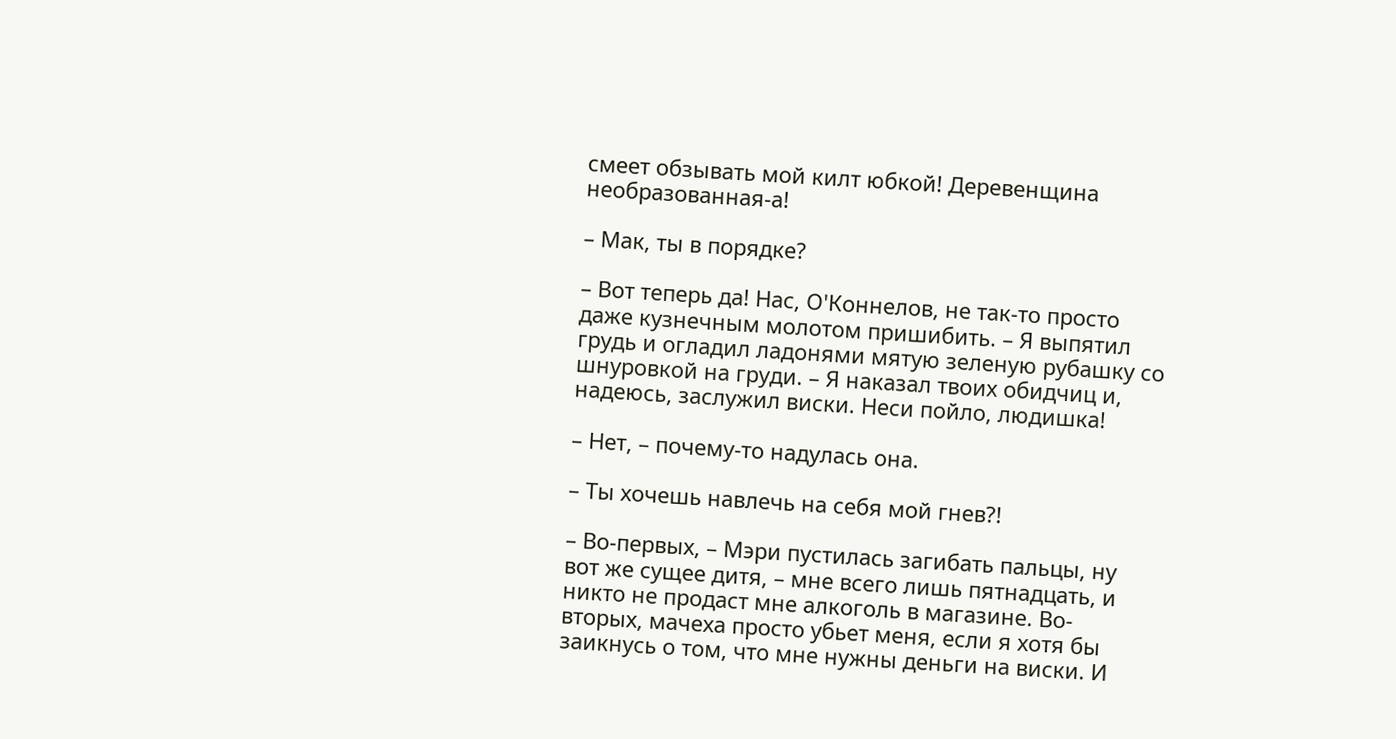смеет обзывать мой килт юбкой! Деревенщина необразованная-а!

– Мак, ты в порядке?

– Вот теперь да! Нас, О'Коннелов, не так-то просто даже кузнечным молотом пришибить. – Я выпятил грудь и огладил ладонями мятую зеленую рубашку со шнуровкой на груди. – Я наказал твоих обидчиц и, надеюсь, заслужил виски. Неси пойло, людишка!

– Нет, – почему-то надулась она.

– Ты хочешь навлечь на себя мой гнев?!

– Во-первых, – Мэри пустилась загибать пальцы, ну вот же сущее дитя, – мне всего лишь пятнадцать, и никто не продаст мне алкоголь в магазине. Во-вторых, мачеха просто убьет меня, если я хотя бы заикнусь о том, что мне нужны деньги на виски. И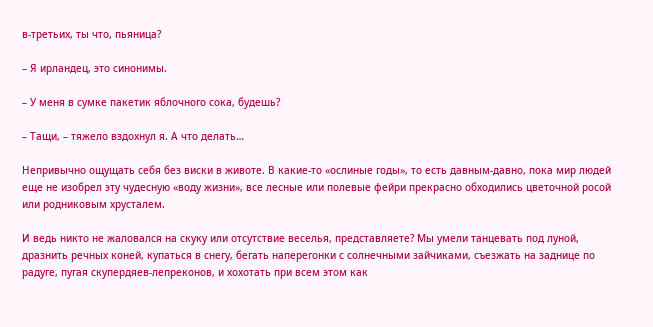в-третьих, ты что, пьяница?

– Я ирландец, это синонимы.

– У меня в сумке пакетик яблочного сока, будешь?

– Тащи, – тяжело вздохнул я. А что делать…

Непривычно ощущать себя без виски в животе. В какие-то «ослиные годы», то есть давным-давно, пока мир людей еще не изобрел эту чудесную «воду жизни», все лесные или полевые фейри прекрасно обходились цветочной росой или родниковым хрусталем.

И ведь никто не жаловался на скуку или отсутствие веселья, представляете? Мы умели танцевать под луной, дразнить речных коней, купаться в снегу, бегать наперегонки с солнечными зайчиками, съезжать на заднице по радуге, пугая скупердяев-лепреконов, и хохотать при всем этом как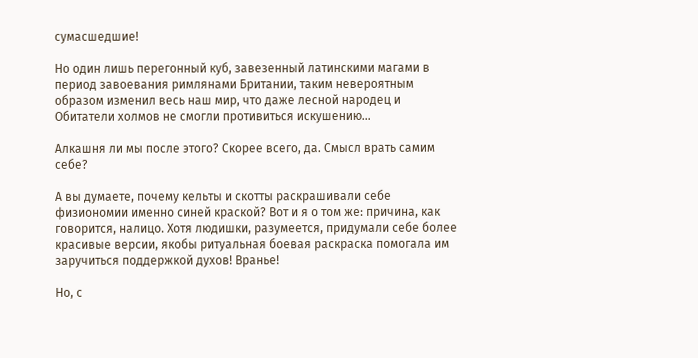сумасшедшие!

Но один лишь перегонный куб, завезенный латинскими магами в период завоевания римлянами Британии, таким невероятным образом изменил весь наш мир, что даже лесной народец и Обитатели холмов не смогли противиться искушению…

Алкашня ли мы после этого? Скорее всего, да. Смысл врать самим себе?

А вы думаете, почему кельты и скотты раскрашивали себе физиономии именно синей краской? Вот и я о том же: причина, как говорится, налицо. Хотя людишки, разумеется, придумали себе более красивые версии, якобы ритуальная боевая раскраска помогала им заручиться поддержкой духов! Вранье!

Но, с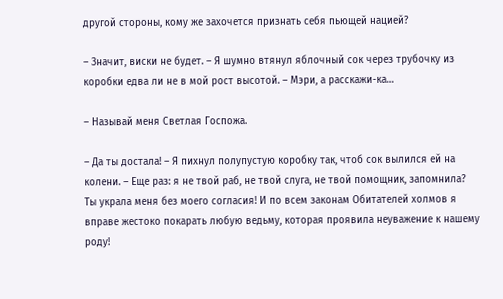другой стороны, кому же захочется признать себя пьющей нацией?

– Значит, виски не будет. – Я шумно втянул яблочный сок через трубочку из коробки едва ли не в мой рост высотой. – Мэри, а расскажи-ка…

– Называй меня Светлая Госпожа.

– Да ты достала! – Я пихнул полупустую коробку так, чтоб сок вылился ей на колени. – Еще раз: я не твой раб, не твой слуга, не твой помощник, запомнила? Ты украла меня без моего согласия! И по всем законам Обитателей холмов я вправе жестоко покарать любую ведьму, которая проявила неуважение к нашему роду!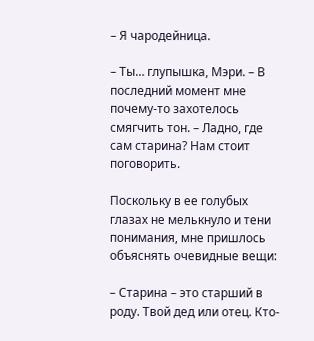– Я чародейница.

– Ты… глупышка, Мэри. – В последний момент мне почему-то захотелось смягчить тон. – Ладно, где сам старина? Нам стоит поговорить.

Поскольку в ее голубых глазах не мелькнуло и тени понимания, мне пришлось объяснять очевидные вещи:

– Старина – это старший в роду. Твой дед или отец. Кто-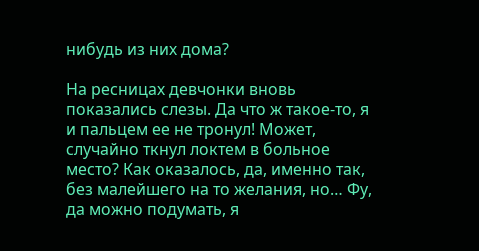нибудь из них дома?

На ресницах девчонки вновь показались слезы. Да что ж такое-то, я и пальцем ее не тронул! Может, случайно ткнул локтем в больное место? Как оказалось, да, именно так, без малейшего на то желания, но… Фу, да можно подумать, я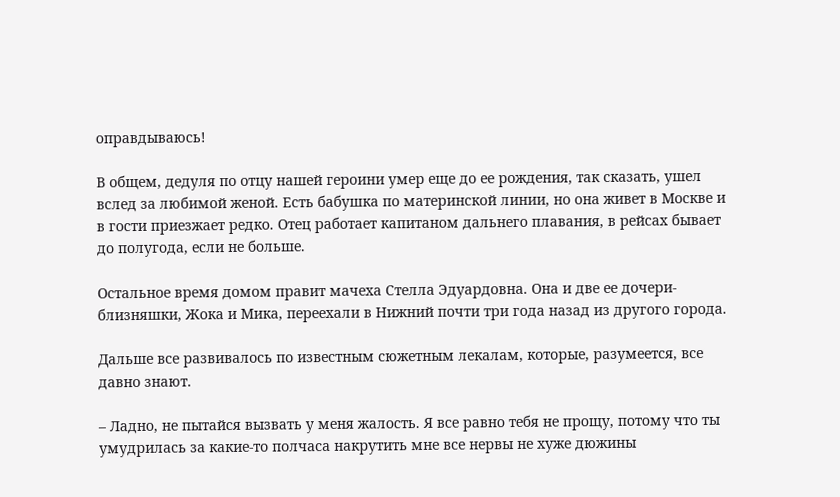оправдываюсь!

В общем, дедуля по отцу нашей героини умер еще до ее рождения, так сказать, ушел вслед за любимой женой. Есть бабушка по материнской линии, но она живет в Москве и в гости приезжает редко. Отец работает капитаном дальнего плавания, в рейсах бывает до полугода, если не больше.

Остальное время домом правит мачеха Стелла Эдуардовна. Она и две ее дочери-близняшки, Жока и Мика, переехали в Нижний почти три года назад из другого города.

Дальше все развивалось по известным сюжетным лекалам, которые, разумеется, все давно знают.

– Ладно, не пытайся вызвать у меня жалость. Я все равно тебя не прощу, потому что ты умудрилась за какие-то полчаса накрутить мне все нервы не хуже дюжины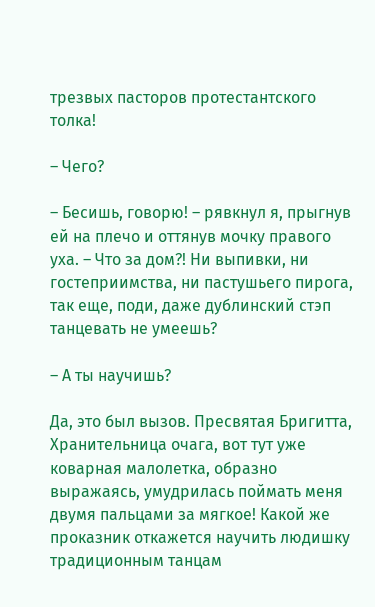трезвых пасторов протестантского толка!

– Чего?

– Бесишь, говорю! – рявкнул я, прыгнув ей на плечо и оттянув мочку правого уха. – Что за дом?! Ни выпивки, ни гостеприимства, ни пастушьего пирога, так еще, поди, даже дублинский стэп танцевать не умеешь?

– А ты научишь?

Да, это был вызов. Пресвятая Бригитта, Хранительница очага, вот тут уже коварная малолетка, образно выражаясь, умудрилась поймать меня двумя пальцами за мягкое! Какой же проказник откажется научить людишку традиционным танцам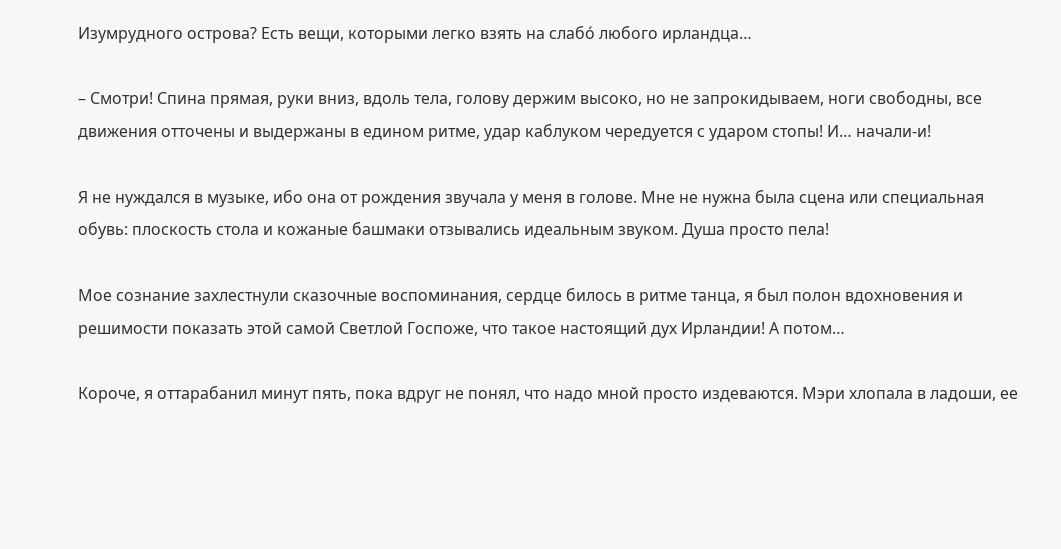Изумрудного острова? Есть вещи, которыми легко взять на слабо́ любого ирландца…

– Смотри! Спина прямая, руки вниз, вдоль тела, голову держим высоко, но не запрокидываем, ноги свободны, все движения отточены и выдержаны в едином ритме, удар каблуком чередуется с ударом стопы! И… начали-и!

Я не нуждался в музыке, ибо она от рождения звучала у меня в голове. Мне не нужна была сцена или специальная обувь: плоскость стола и кожаные башмаки отзывались идеальным звуком. Душа просто пела!

Мое сознание захлестнули сказочные воспоминания, сердце билось в ритме танца, я был полон вдохновения и решимости показать этой самой Светлой Госпоже, что такое настоящий дух Ирландии! А потом…

Короче, я оттарабанил минут пять, пока вдруг не понял, что надо мной просто издеваются. Мэри хлопала в ладоши, ее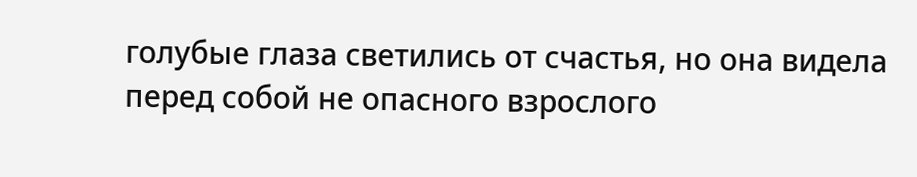голубые глаза светились от счастья, но она видела перед собой не опасного взрослого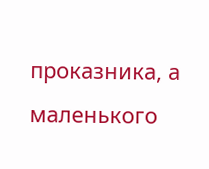проказника, а маленького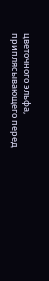цветочного эльфа, приплясывающего перед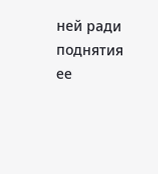ней ради поднятия ее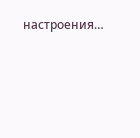настроения…